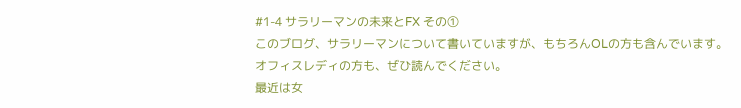#1-4 サラリーマンの未来とFX その①
このブログ、サラリーマンについて書いていますが、もちろんOLの方も含んでいます。
オフィスレディの方も、ぜひ読んでください。
最近は女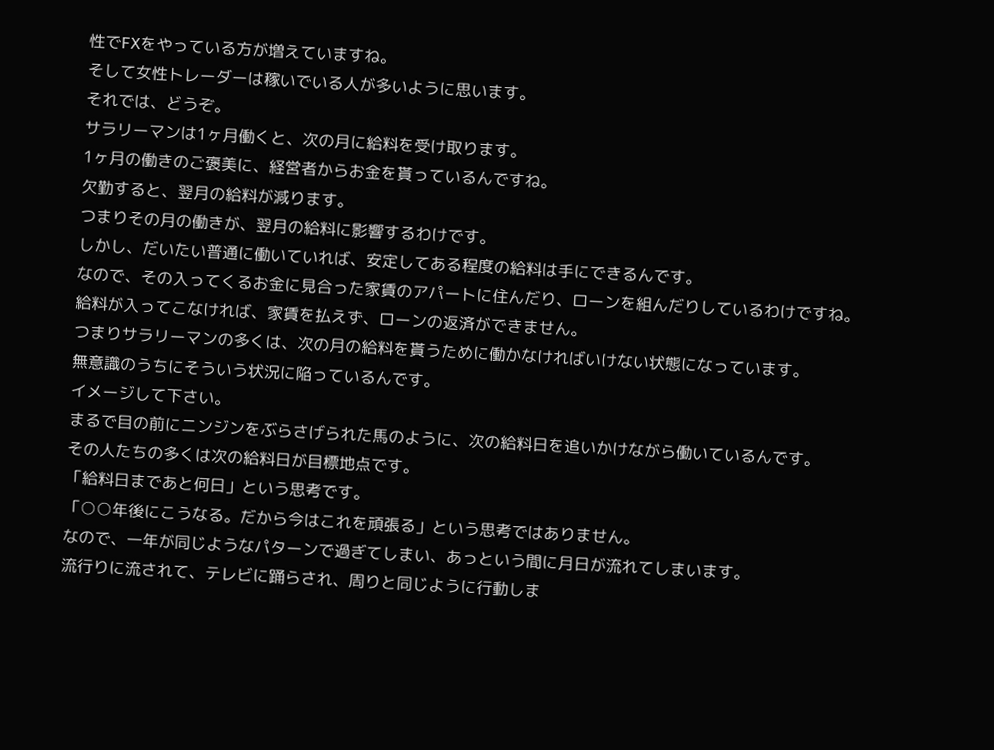性でFXをやっている方が増えていますね。
そして女性トレーダーは稼いでいる人が多いように思います。
それでは、どうぞ。
サラリーマンは1ヶ月働くと、次の月に給料を受け取ります。
1ヶ月の働きのご褒美に、経営者からお金を貰っているんですね。
欠勤すると、翌月の給料が減ります。
つまりその月の働きが、翌月の給料に影響するわけです。
しかし、だいたい普通に働いていれば、安定してある程度の給料は手にできるんです。
なので、その入ってくるお金に見合った家賃のアパートに住んだり、ローンを組んだりしているわけですね。
給料が入ってこなければ、家賃を払えず、ローンの返済ができません。
つまりサラリーマンの多くは、次の月の給料を貰うために働かなければいけない状態になっています。
無意識のうちにそういう状況に陥っているんです。
イメージして下さい。
まるで目の前にニンジンをぶらさげられた馬のように、次の給料日を追いかけながら働いているんです。
その人たちの多くは次の給料日が目標地点です。
「給料日まであと何日」という思考です。
「○○年後にこうなる。だから今はこれを頑張る」という思考ではありません。
なので、一年が同じようなパターンで過ぎてしまい、あっという間に月日が流れてしまいます。
流行りに流されて、テレビに踊らされ、周りと同じように行動しま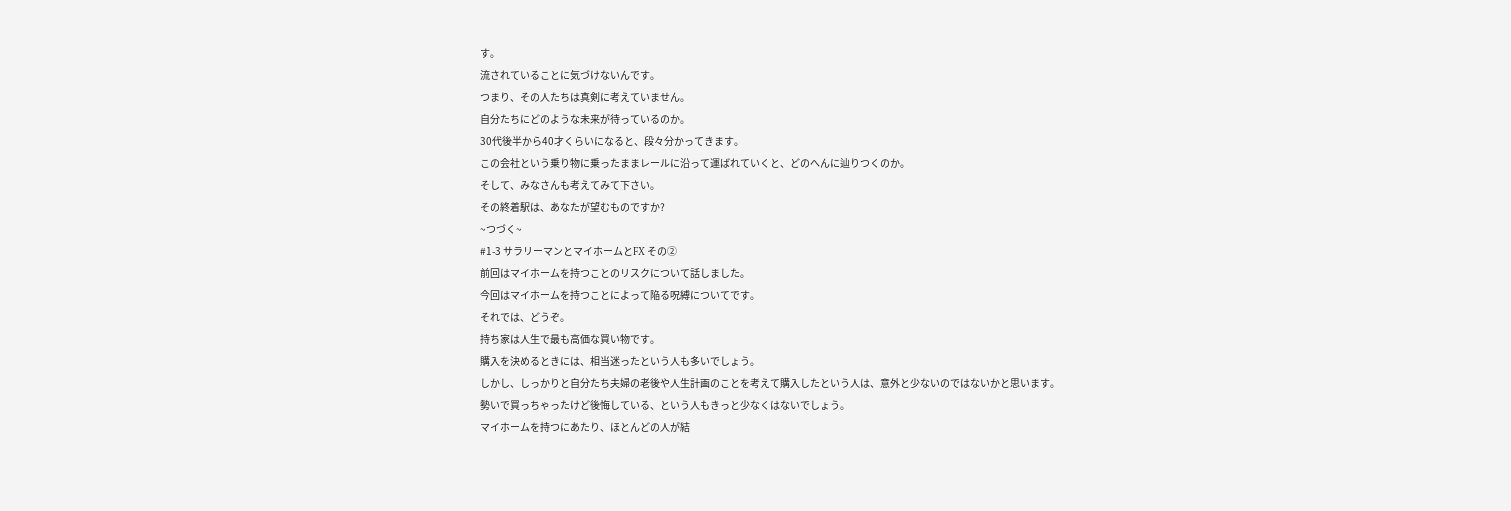す。
流されていることに気づけないんです。
つまり、その人たちは真剣に考えていません。
自分たちにどのような未来が待っているのか。
30代後半から40才くらいになると、段々分かってきます。
この会社という乗り物に乗ったままレールに沿って運ばれていくと、どのへんに辿りつくのか。
そして、みなさんも考えてみて下さい。
その終着駅は、あなたが望むものですか?
~つづく~
#1-3 サラリーマンとマイホームとFX その②
前回はマイホームを持つことのリスクについて話しました。
今回はマイホームを持つことによって陥る呪縛についてです。
それでは、どうぞ。
持ち家は人生で最も高価な買い物です。
購入を決めるときには、相当迷ったという人も多いでしょう。
しかし、しっかりと自分たち夫婦の老後や人生計画のことを考えて購入したという人は、意外と少ないのではないかと思います。
勢いで買っちゃったけど後悔している、という人もきっと少なくはないでしょう。
マイホームを持つにあたり、ほとんどの人が結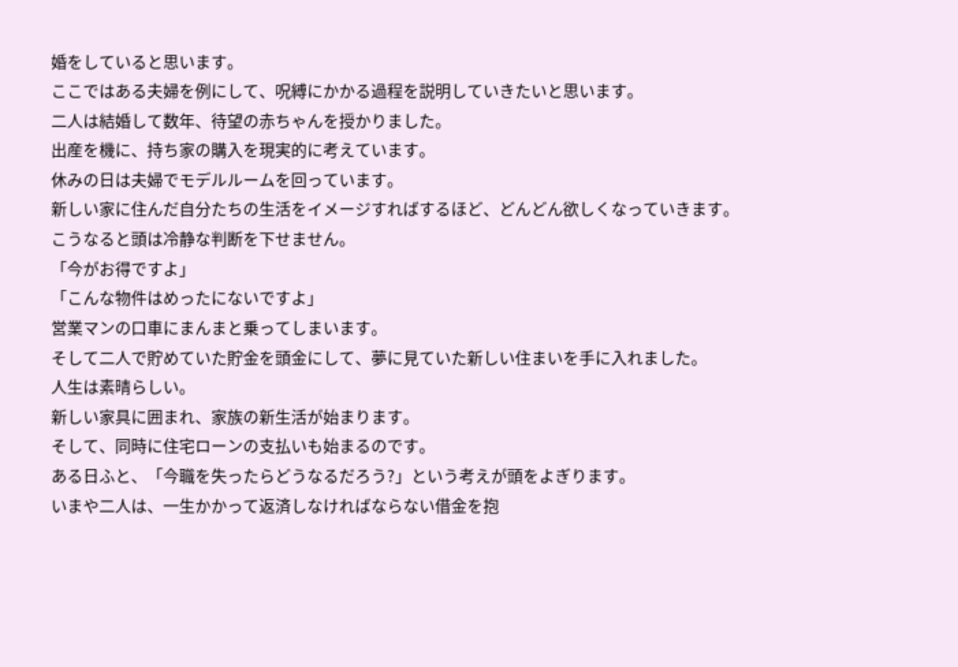婚をしていると思います。
ここではある夫婦を例にして、呪縛にかかる過程を説明していきたいと思います。
二人は結婚して数年、待望の赤ちゃんを授かりました。
出産を機に、持ち家の購入を現実的に考えています。
休みの日は夫婦でモデルルームを回っています。
新しい家に住んだ自分たちの生活をイメージすればするほど、どんどん欲しくなっていきます。
こうなると頭は冷静な判断を下せません。
「今がお得ですよ」
「こんな物件はめったにないですよ」
営業マンの口車にまんまと乗ってしまいます。
そして二人で貯めていた貯金を頭金にして、夢に見ていた新しい住まいを手に入れました。
人生は素晴らしい。
新しい家具に囲まれ、家族の新生活が始まります。
そして、同時に住宅ローンの支払いも始まるのです。
ある日ふと、「今職を失ったらどうなるだろう?」という考えが頭をよぎります。
いまや二人は、一生かかって返済しなければならない借金を抱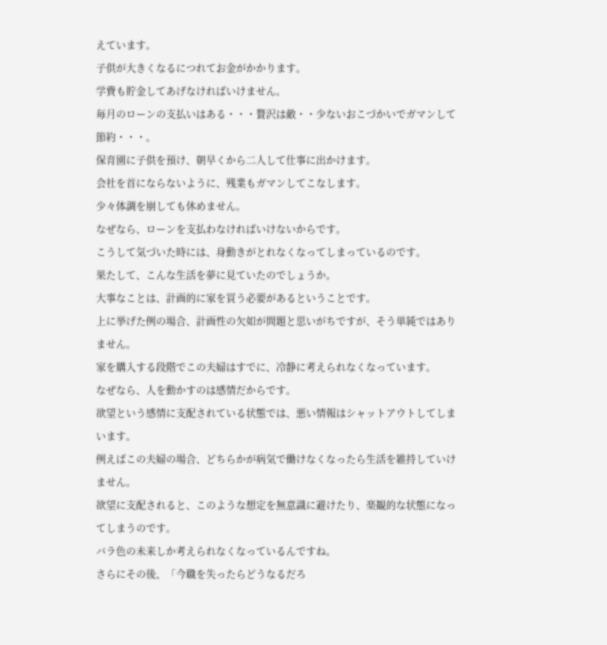えています。
子供が大きくなるにつれてお金がかかります。
学費も貯金してあげなければいけません。
毎月のローンの支払いはある・・・贅沢は敵・・少ないおこづかいでガマンして節約・・・。
保育園に子供を預け、朝早くから二人して仕事に出かけます。
会社を首にならないように、残業もガマンしてこなします。
少々体調を崩しても休めません。
なぜなら、ローンを支払わなければいけないからです。
こうして気づいた時には、身動きがとれなくなってしまっているのです。
果たして、こんな生活を夢に見ていたのでしょうか。
大事なことは、計画的に家を買う必要があるということです。
上に挙げた例の場合、計画性の欠如が問題と思いがちですが、そう単純ではありません。
家を購入する段階でこの夫婦はすでに、冷静に考えられなくなっています。
なぜなら、人を動かすのは感情だからです。
欲望という感情に支配されている状態では、悪い情報はシャットアウトしてしまいます。
例えばこの夫婦の場合、どちらかが病気で働けなくなったら生活を維持していけません。
欲望に支配されると、このような想定を無意識に避けたり、楽観的な状態になってしまうのです。
バラ色の未来しか考えられなくなっているんですね。
さらにその後、「今職を失ったらどうなるだろ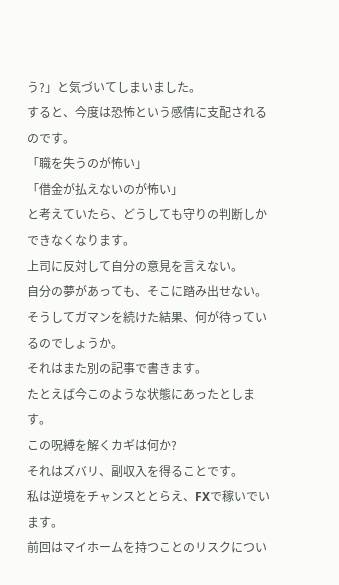う?」と気づいてしまいました。
すると、今度は恐怖という感情に支配されるのです。
「職を失うのが怖い」
「借金が払えないのが怖い」
と考えていたら、どうしても守りの判断しかできなくなります。
上司に反対して自分の意見を言えない。
自分の夢があっても、そこに踏み出せない。
そうしてガマンを続けた結果、何が待っているのでしょうか。
それはまた別の記事で書きます。
たとえば今このような状態にあったとします。
この呪縛を解くカギは何か?
それはズバリ、副収入を得ることです。
私は逆境をチャンスととらえ、FXで稼いでいます。
前回はマイホームを持つことのリスクについ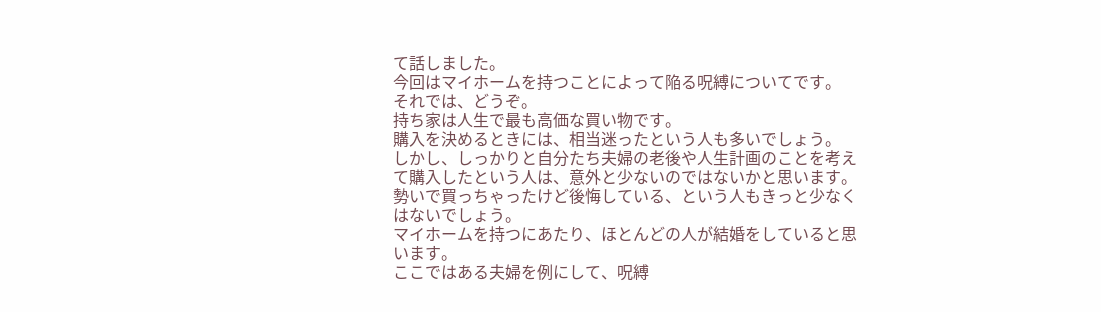て話しました。
今回はマイホームを持つことによって陥る呪縛についてです。
それでは、どうぞ。
持ち家は人生で最も高価な買い物です。
購入を決めるときには、相当迷ったという人も多いでしょう。
しかし、しっかりと自分たち夫婦の老後や人生計画のことを考えて購入したという人は、意外と少ないのではないかと思います。
勢いで買っちゃったけど後悔している、という人もきっと少なくはないでしょう。
マイホームを持つにあたり、ほとんどの人が結婚をしていると思います。
ここではある夫婦を例にして、呪縛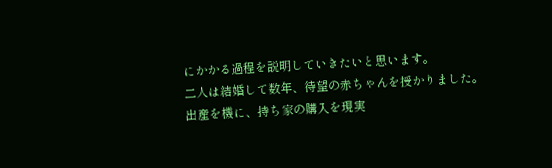にかかる過程を説明していきたいと思います。
二人は結婚して数年、待望の赤ちゃんを授かりました。
出産を機に、持ち家の購入を現実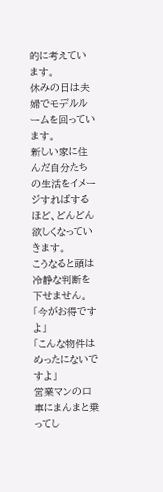的に考えています。
休みの日は夫婦でモデルルームを回っています。
新しい家に住んだ自分たちの生活をイメージすればするほど、どんどん欲しくなっていきます。
こうなると頭は冷静な判断を下せません。
「今がお得ですよ」
「こんな物件はめったにないですよ」
営業マンの口車にまんまと乗ってし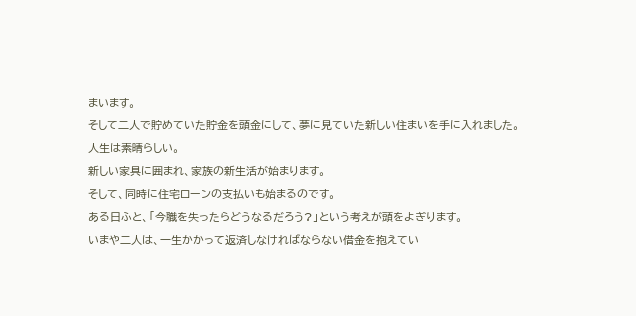まいます。
そして二人で貯めていた貯金を頭金にして、夢に見ていた新しい住まいを手に入れました。
人生は素晴らしい。
新しい家具に囲まれ、家族の新生活が始まります。
そして、同時に住宅ローンの支払いも始まるのです。
ある日ふと、「今職を失ったらどうなるだろう?」という考えが頭をよぎります。
いまや二人は、一生かかって返済しなければならない借金を抱えてい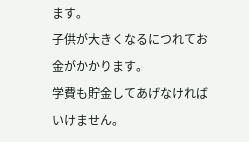ます。
子供が大きくなるにつれてお金がかかります。
学費も貯金してあげなければいけません。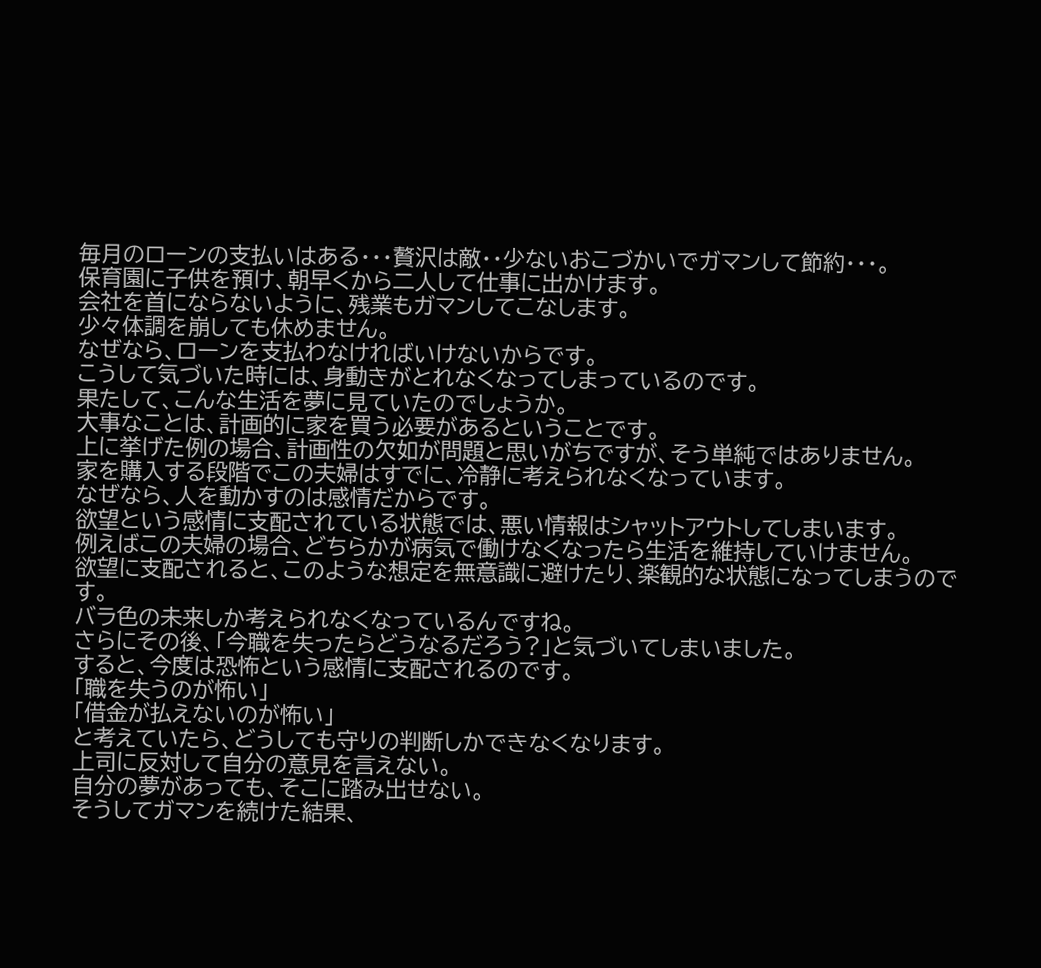毎月のローンの支払いはある・・・贅沢は敵・・少ないおこづかいでガマンして節約・・・。
保育園に子供を預け、朝早くから二人して仕事に出かけます。
会社を首にならないように、残業もガマンしてこなします。
少々体調を崩しても休めません。
なぜなら、ローンを支払わなければいけないからです。
こうして気づいた時には、身動きがとれなくなってしまっているのです。
果たして、こんな生活を夢に見ていたのでしょうか。
大事なことは、計画的に家を買う必要があるということです。
上に挙げた例の場合、計画性の欠如が問題と思いがちですが、そう単純ではありません。
家を購入する段階でこの夫婦はすでに、冷静に考えられなくなっています。
なぜなら、人を動かすのは感情だからです。
欲望という感情に支配されている状態では、悪い情報はシャットアウトしてしまいます。
例えばこの夫婦の場合、どちらかが病気で働けなくなったら生活を維持していけません。
欲望に支配されると、このような想定を無意識に避けたり、楽観的な状態になってしまうのです。
バラ色の未来しか考えられなくなっているんですね。
さらにその後、「今職を失ったらどうなるだろう?」と気づいてしまいました。
すると、今度は恐怖という感情に支配されるのです。
「職を失うのが怖い」
「借金が払えないのが怖い」
と考えていたら、どうしても守りの判断しかできなくなります。
上司に反対して自分の意見を言えない。
自分の夢があっても、そこに踏み出せない。
そうしてガマンを続けた結果、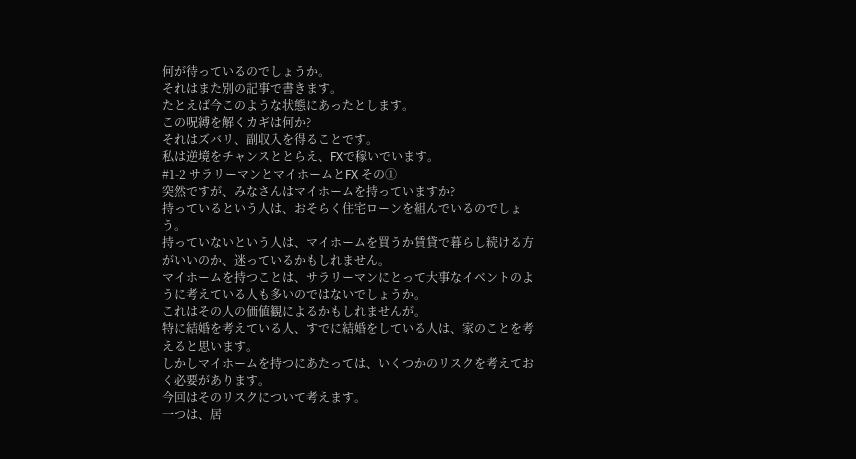何が待っているのでしょうか。
それはまた別の記事で書きます。
たとえば今このような状態にあったとします。
この呪縛を解くカギは何か?
それはズバリ、副収入を得ることです。
私は逆境をチャンスととらえ、FXで稼いでいます。
#1-2 サラリーマンとマイホームとFX その①
突然ですが、みなさんはマイホームを持っていますか?
持っているという人は、おそらく住宅ローンを組んでいるのでしょう。
持っていないという人は、マイホームを買うか賃貸で暮らし続ける方がいいのか、迷っているかもしれません。
マイホームを持つことは、サラリーマンにとって大事なイベントのように考えている人も多いのではないでしょうか。
これはその人の価値観によるかもしれませんが。
特に結婚を考えている人、すでに結婚をしている人は、家のことを考えると思います。
しかしマイホームを持つにあたっては、いくつかのリスクを考えておく必要があります。
今回はそのリスクについて考えます。
一つは、居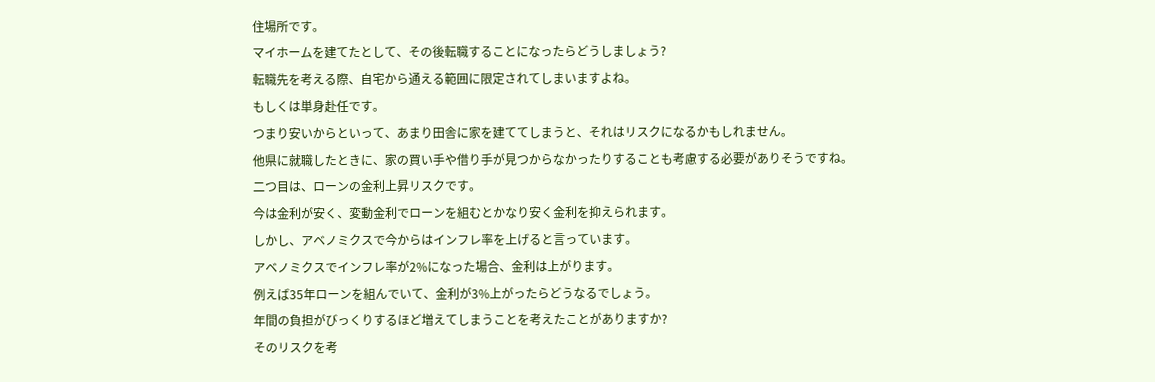住場所です。
マイホームを建てたとして、その後転職することになったらどうしましょう?
転職先を考える際、自宅から通える範囲に限定されてしまいますよね。
もしくは単身赴任です。
つまり安いからといって、あまり田舎に家を建ててしまうと、それはリスクになるかもしれません。
他県に就職したときに、家の買い手や借り手が見つからなかったりすることも考慮する必要がありそうですね。
二つ目は、ローンの金利上昇リスクです。
今は金利が安く、変動金利でローンを組むとかなり安く金利を抑えられます。
しかし、アベノミクスで今からはインフレ率を上げると言っています。
アベノミクスでインフレ率が2%になった場合、金利は上がります。
例えば35年ローンを組んでいて、金利が3%上がったらどうなるでしょう。
年間の負担がびっくりするほど増えてしまうことを考えたことがありますか?
そのリスクを考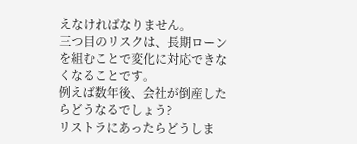えなければなりません。
三つ目のリスクは、長期ローンを組むことで変化に対応できなくなることです。
例えば数年後、会社が倒産したらどうなるでしょう?
リストラにあったらどうしま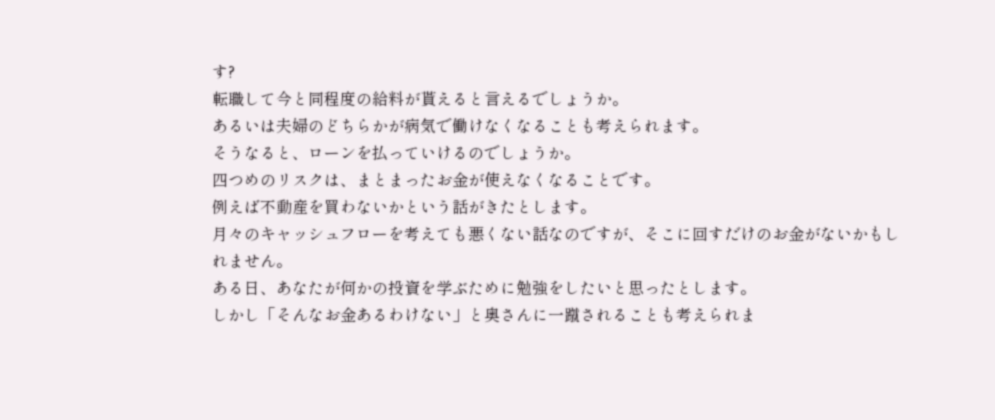す?
転職して今と同程度の給料が貰えると言えるでしょうか。
あるいは夫婦のどちらかが病気で働けなくなることも考えられます。
そうなると、ローンを払っていけるのでしょうか。
四つめのリスクは、まとまったお金が使えなくなることです。
例えば不動産を買わないかという話がきたとします。
月々のキャッシュフローを考えても悪くない話なのですが、そこに回すだけのお金がないかもしれません。
ある日、あなたが何かの投資を学ぶために勉強をしたいと思ったとします。
しかし「そんなお金あるわけない」と奥さんに一蹴されることも考えられま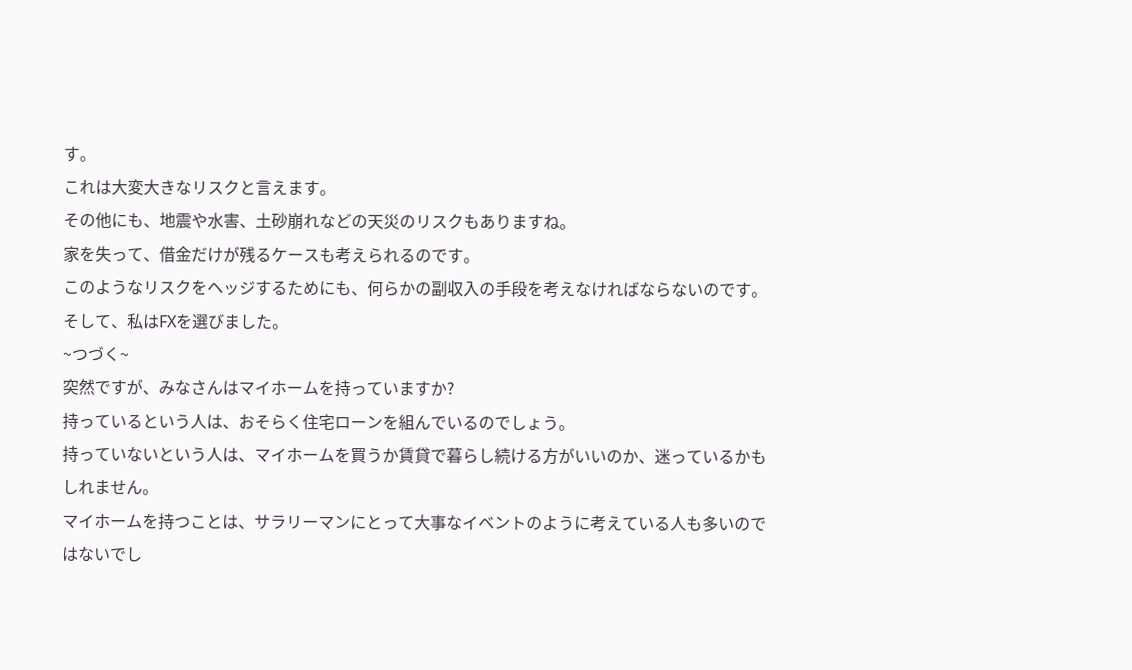す。
これは大変大きなリスクと言えます。
その他にも、地震や水害、土砂崩れなどの天災のリスクもありますね。
家を失って、借金だけが残るケースも考えられるのです。
このようなリスクをヘッジするためにも、何らかの副収入の手段を考えなければならないのです。
そして、私はFXを選びました。
~つづく~
突然ですが、みなさんはマイホームを持っていますか?
持っているという人は、おそらく住宅ローンを組んでいるのでしょう。
持っていないという人は、マイホームを買うか賃貸で暮らし続ける方がいいのか、迷っているかもしれません。
マイホームを持つことは、サラリーマンにとって大事なイベントのように考えている人も多いのではないでし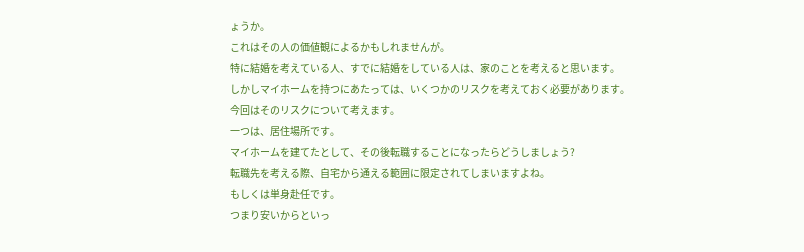ょうか。
これはその人の価値観によるかもしれませんが。
特に結婚を考えている人、すでに結婚をしている人は、家のことを考えると思います。
しかしマイホームを持つにあたっては、いくつかのリスクを考えておく必要があります。
今回はそのリスクについて考えます。
一つは、居住場所です。
マイホームを建てたとして、その後転職することになったらどうしましょう?
転職先を考える際、自宅から通える範囲に限定されてしまいますよね。
もしくは単身赴任です。
つまり安いからといっ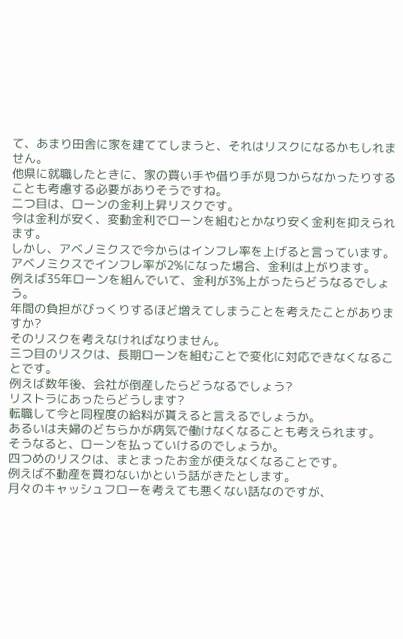て、あまり田舎に家を建ててしまうと、それはリスクになるかもしれません。
他県に就職したときに、家の買い手や借り手が見つからなかったりすることも考慮する必要がありそうですね。
二つ目は、ローンの金利上昇リスクです。
今は金利が安く、変動金利でローンを組むとかなり安く金利を抑えられます。
しかし、アベノミクスで今からはインフレ率を上げると言っています。
アベノミクスでインフレ率が2%になった場合、金利は上がります。
例えば35年ローンを組んでいて、金利が3%上がったらどうなるでしょう。
年間の負担がびっくりするほど増えてしまうことを考えたことがありますか?
そのリスクを考えなければなりません。
三つ目のリスクは、長期ローンを組むことで変化に対応できなくなることです。
例えば数年後、会社が倒産したらどうなるでしょう?
リストラにあったらどうします?
転職して今と同程度の給料が貰えると言えるでしょうか。
あるいは夫婦のどちらかが病気で働けなくなることも考えられます。
そうなると、ローンを払っていけるのでしょうか。
四つめのリスクは、まとまったお金が使えなくなることです。
例えば不動産を買わないかという話がきたとします。
月々のキャッシュフローを考えても悪くない話なのですが、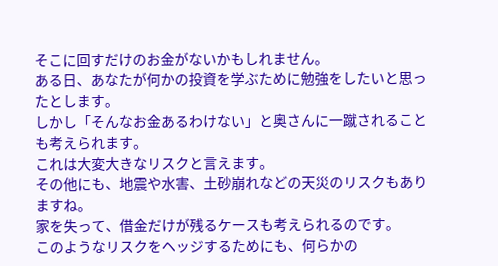そこに回すだけのお金がないかもしれません。
ある日、あなたが何かの投資を学ぶために勉強をしたいと思ったとします。
しかし「そんなお金あるわけない」と奥さんに一蹴されることも考えられます。
これは大変大きなリスクと言えます。
その他にも、地震や水害、土砂崩れなどの天災のリスクもありますね。
家を失って、借金だけが残るケースも考えられるのです。
このようなリスクをヘッジするためにも、何らかの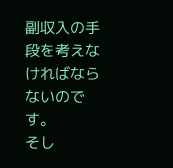副収入の手段を考えなければならないのです。
そし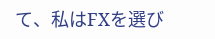て、私はFXを選び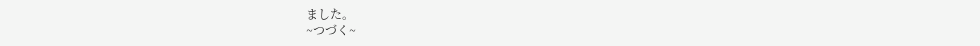ました。
~つづく~